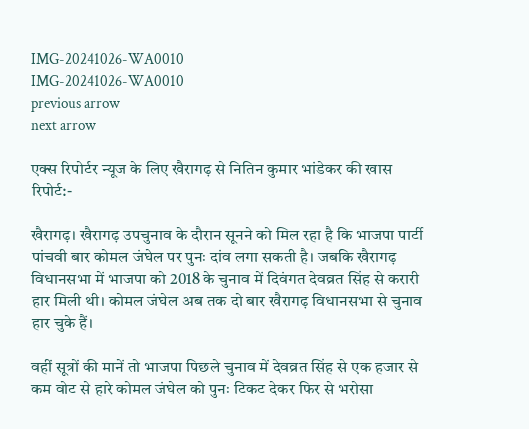IMG-20241026-WA0010
IMG-20241026-WA0010
previous arrow
next arrow

एक्स रिपोर्टर न्यूज के लिए खैरागढ़ से नितिन कुमार भांडेकर की खास रिपोर्ट:-

खैरागढ़। खैरागढ़ उपचुनाव के दौरान सूनने को मिल रहा है कि भाजपा पार्टी पांचवी बार कोमल जंघेल पर पुनः दांव लगा सकती है। जबकि खैरागढ़ विधानसभा में भाजपा को 2018 के चुनाव में दिवंगत देवव्रत सिंह से करारी हार मिली थी। कोमल जंघेल अब तक दो बार खैरागढ़ विधानसभा से चुनाव हार चुके हैं।

वहीं सूत्रों की मानें तो भाजपा पिछले चुनाव में देवव्रत सिंह से एक हजार से कम वोट से हारे कोमल जंघेल को पुनः टिकट देकर फिर से भरोसा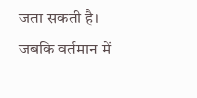जता सकती है। जबकि वर्तमान में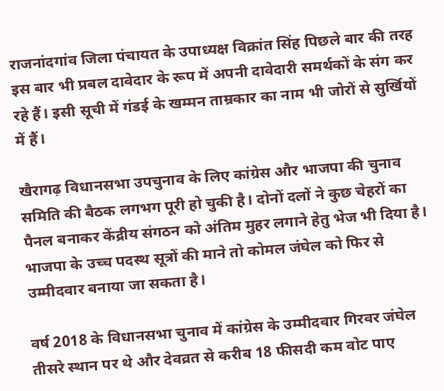राजनांदगांव जिला पंचायत के उपाध्यक्ष विक्रांत सिंह पिछले बार की तरह इस बार भी प्रबल दावेदार के रूप में अपनी दावेदारी समर्थकों के संग कर रहे हैं। इसी सूची में गंडई के खम्मन ताम्रकार का नाम भी जोरों से सुर्खियों में हैं।

खैरागढ़ विधानसभा उपचुनाव के लिए कांग्रेस और भाजपा की चुनाव समिति की बैठक लगभग पूरी हो चुकी है। दोनों दलों ने कुछ चेहरों का पैनल बनाकर केंद्रीय संगठन को अंतिम मुहर लगाने हेतु भेज भी दिया है। भाजपा के उच्च पदस्थ सूत्रों की माने तो कोमल जंघेल को फिर से उम्मीदवार बनाया जा सकता है।

वर्ष 2018 के विधानसभा चुनाव में कांग्रेस के उम्मीदवार गिरवर जंघेल तीसरे स्थान पर थे और देवव्रत से करीब 18 फीसदी कम वोट पाए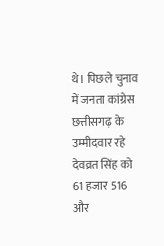थे। पिछले चुनाव में जनता कांग्रेस छत्तीसगढ़ के उम्मीदवार रहे देवव्रत सिंह को 61 हजार 516 और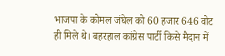भाजपा के कोमल जंघेल को 60 हजार 646 वोट ही मिले थे। बहरहाल कांग्रेस पार्टी किसे मैदान में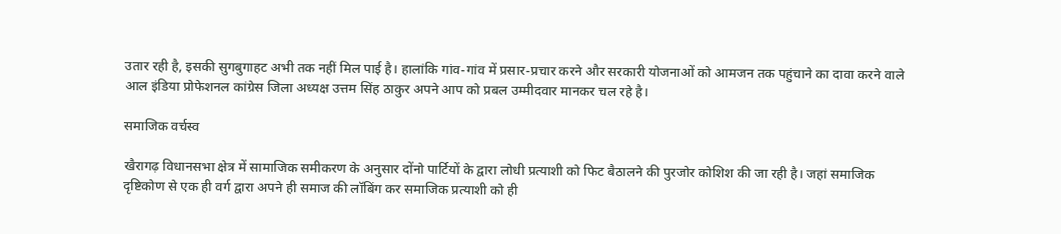उतार रही है, इसकी सुगबुगाहट अभी तक नहीं मिल पाई है। हालांकि गांव-गांव में प्रसार-प्रचार करने और सरकारी योजनाओं को आमजन तक पहुंचाने का दावा करने वाले आल इंडिया प्रोफेशनल कांग्रेस जिला अध्यक्ष उत्तम सिंह ठाकुर अपने आप को प्रबल उम्मीदवार मानकर चल रहे है।

समाजिक वर्चस्व

खैरागढ़ विधानसभा क्षेत्र में सामाजिक समीकरण के अनुसार दोंनो पार्टियों के द्वारा लोधी प्रत्याशी को फिट बैठालने की पुरजोर कोशिश की जा रही है। जहां समाजिक दृष्टिकोण से एक ही वर्ग द्वारा अपने ही समाज की लॉबिंग कर समाजिक प्रत्याशी को ही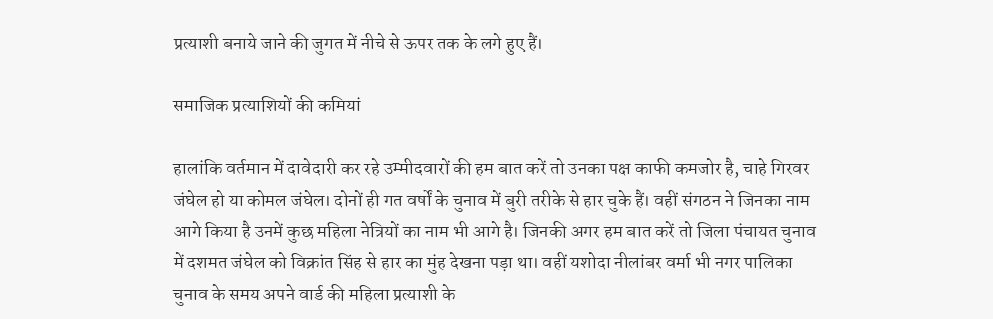प्रत्याशी बनाये जाने की जुगत में नीचे से ऊपर तक के लगे हुए हैं।

समाजिक प्रत्याशियों की कमियां

हालांकि वर्तमान में दावेदारी कर रहे उम्मीदवारों की हम बात करें तो उनका पक्ष काफी कमजोर है, चाहे गिरवर जंघेल हो या कोमल जंघेल। दोनों ही गत वर्षों के चुनाव में बुरी तरीके से हार चुके हैं। वहीं संगठन ने जिनका नाम आगे किया है उनमें कुछ महिला नेत्रियों का नाम भी आगे है। जिनकी अगर हम बात करें तो जिला पंचायत चुनाव में दशमत जंघेल को विक्रांत सिंह से हार का मुंह देखना पड़ा था। वहीं यशोदा नीलांबर वर्मा भी नगर पालिका चुनाव के समय अपने वार्ड की महिला प्रत्याशी के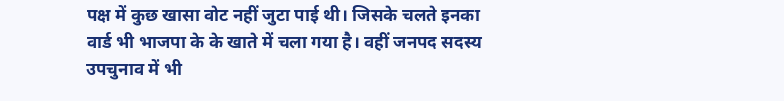पक्ष में कुछ खासा वोट नहीं जुटा पाई थी। जिसके चलते इनका वार्ड भी भाजपा के के खाते में चला गया है। वहीं जनपद सदस्य उपचुनाव में भी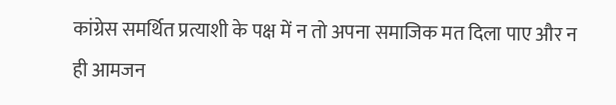कांग्रेस समर्थित प्रत्याशी के पक्ष में न तो अपना समाजिक मत दिला पाए और न ही आमजन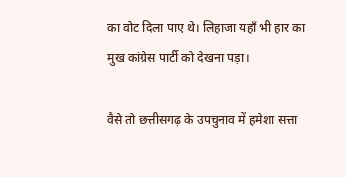का वोट दिला पाए थे। लिहाजा यहाँ भी हार का मुख कांग्रेस पार्टी को देखना पड़ा।

वैसे तो छत्तीसगढ़ के उपचुनाव में हमेशा सत्ता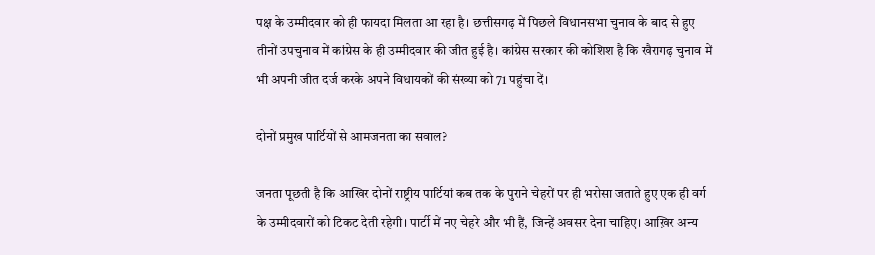पक्ष के उम्मीदवार को ही फायदा मिलता आ रहा है। छत्तीसगढ़ में पिछले विधानसभा चुनाव के बाद से हुए तीनों उपचुनाव में कांग्रेस के ही उम्मीदवार की जीत हुई है। कांग्रेस सरकार की कोशिश है कि खैरागढ़ चुनाव में भी अपनी जीत दर्ज करके अपने विधायकों की संख्या को 71 पहुंचा दें।

दोनों प्रमुख पार्टियों से आमजनता का सवाल?

जनता पूछती है कि आखिर दोनों राष्ट्रीय पार्टियां कब तक के पुराने चेहरों पर ही भरोसा जताते हुए एक ही वर्ग के उम्मीदवारों को टिकट देती रहेगी। पार्टी में नए चेहरे और भी हैं, जिन्हें अवसर देना चाहिए। आख़िर अन्य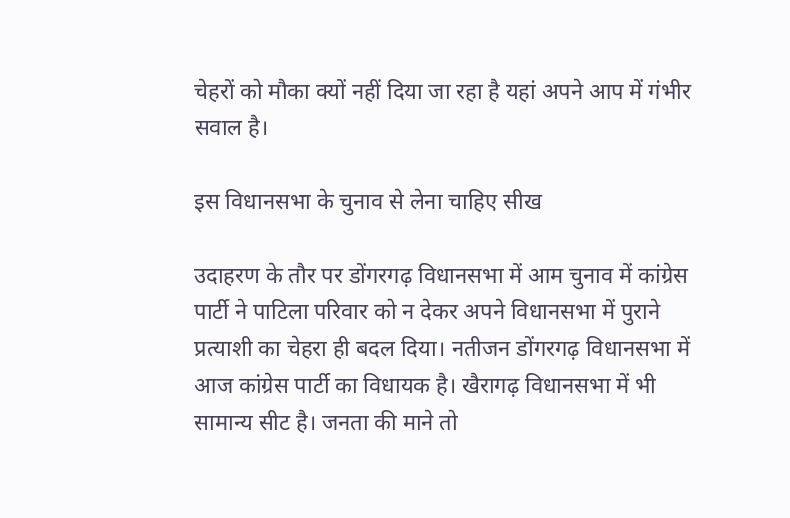चेहरों को मौका क्यों नहीं दिया जा रहा है यहां अपने आप में गंभीर सवाल है।

इस विधानसभा के चुनाव से लेना चाहिए सीख

उदाहरण के तौर पर डोंगरगढ़ विधानसभा में आम चुनाव में कांग्रेस पार्टी ने पाटिला परिवार को न देकर अपने विधानसभा में पुराने प्रत्याशी का चेहरा ही बदल दिया। नतीजन डोंगरगढ़ विधानसभा में आज कांग्रेस पार्टी का विधायक है। खैरागढ़ विधानसभा में भी सामान्य सीट है। जनता की माने तो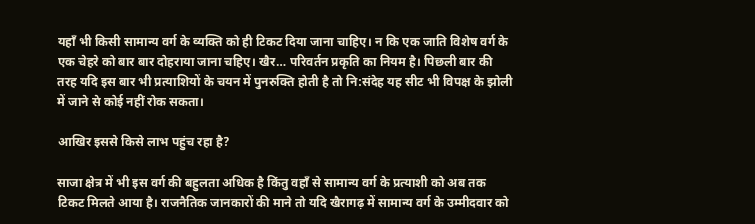यहाँ भी किसी सामान्य वर्ग के व्यक्ति को ही टिकट दिया जाना चाहिए। न कि एक जाति विशेष वर्ग के एक चेहरे को बार बार दोहराया जाना चहिए। खैर… परिवर्तन प्रकृति का नियम है। पिछली बार की तरह यदि इस बार भी प्रत्याशियों के चयन में पुनरुक्ति होती है तो नि:संदेह यह सीट भी विपक्ष के झोली में जाने से कोई नहीं रोक सकता।

आखिर इससे किसे लाभ पहुंच रहा है?

साजा क्षेत्र में भी इस वर्ग की बहुलता अधिक है किंतु वहाँ से सामान्य वर्ग के प्रत्याशी को अब तक टिकट मिलते आया है। राजनैतिक जानकारों की माने तो यदि खैरागढ़ में सामान्य वर्ग के उम्मीदवार को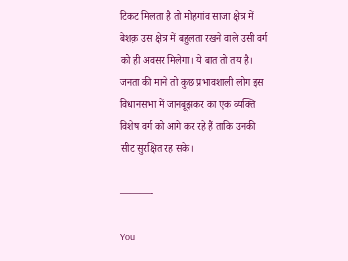टिकट मिलता है तो मोहगांव साजा क्षेत्र में बेशक़ उस क्षेत्र में बहुलता रखने वाले उसी वर्ग को ही अवसर मिलेगा। ये बात तो तय है। जनता की माने तो कुछ प्रभावशाली लोग इस विधानसभा में जानबूझकर का एक व्यक्ति विशेष वर्ग को आगे कर रहे हैं ताकि उनकी सीट सुरक्षित रह सके।

———-

You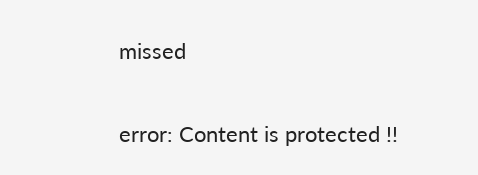missed

error: Content is protected !!